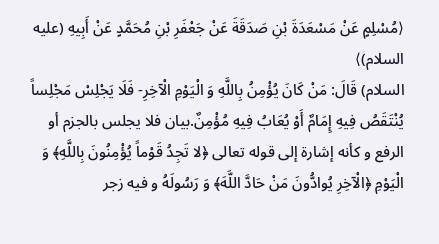⟨مُسْلِمٍ عَنْ مَسْعَدَةَ بْنِ صَدَقَةَ عَنْ جَعْفَرِ بْنِ مُحَمَّدٍ عَنْ أَبِيهِ (عليه السلام)⟩
السلام) قَالَ: مَنْ كَانَ يُؤْمِنُ بِاللَّهِ وَ الْيَوْمِ الْآخِرِ- فَلَا يَجْلِسْ مَجْلِساً يُنْتَقَصُ فِيهِ إِمَامٌ أَوْ يُعَابُ فِيهِ مُؤْمِنٌ.بيان فلا يجلس بالجزم أو الرفع و كأنه إشارة إلى قوله تعالى ﴿لا تَجِدُ قَوْماً يُؤْمِنُونَ بِاللَّهِ﴾ وَ الْيَوْمِ ﴿الْآخِرِ يُوادُّونَ مَنْ حَادَّ اللَّهَ﴾ وَ رَسُولَهُ و فيه زجر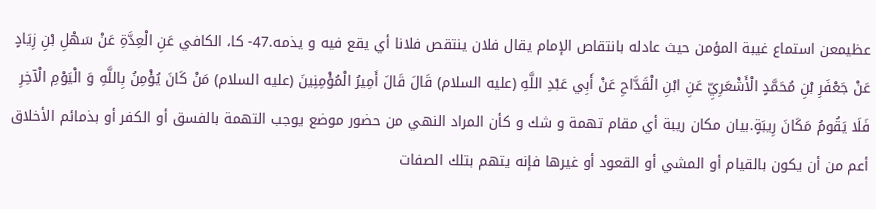عظيمعن استماع غيبة المؤمن حيث عادله بانتقاص الإمام يقال فلان ينتقص فلانا أي يقع فيه و يذمه.47- كا، الكافي عَنِ الْعِدَّةِ عَنْ سَهْلِ بْنِ زِيَادٍ عَنْ جَعْفَرِ بْنِ مُحَمَّدٍ الْأَشْعَرِيِّ عَنِ ابْنِ الْقَدَّاحِ عَنْ أَبِي عَبْدِ اللَّهِ (عليه السلام) قَالَ قَالَ أَمِيرُ الْمُؤْمِنِينَ (عليه السلام) مَنْ كَانَ يُؤْمِنُ بِاللَّهِ وَ الْيَوْمِ الْآخِرِ فَلَا يَقُومُ مَكَانَ رِيبَةٍ.بيان مكان ريبة أي مقام تهمة و شك و كأن المراد النهي من حضور موضع يوجب التهمة بالفسق أو الكفر أو بذمائم الأخلاق أعم من أن يكون بالقيام أو المشي أو القعود أو غيرها فإنه يتهم بتلك الصفات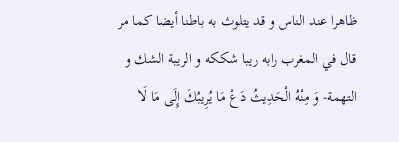ظاهرا عند الناس و قد يتلوث به باطنا أيضا كما مر قال في المغرب رابه ريبا شككه و الريبة الشك و التهمة- وَ مِنْهُ الْحَدِيثُ دَعْ مَا يُرِيبُكَ إِلَى مَا لَا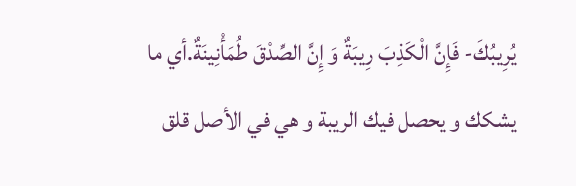يُرِيبُكَ- فَإِنَّ الْكَذِبَ رِيبَةٌ وَ إِنَّ الصِّدْقَ طُمَأْنِينَةٌ.أي ما يشكك و يحصل فيك الريبة و هي في الأصل قلق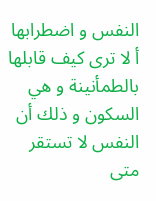النفس و اضطرابها أ لا ترى كيف قابلها بالطمأنينة و هي السكون و ذلك أن النفس لا تستقر متى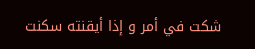شكت في أمر و إذا أيقنته سكنت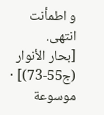و اطمأنت انتهى.
[بحار الأنوار (ج55-73)] · موسوعة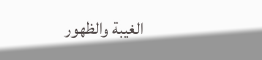الغيبة والظهور